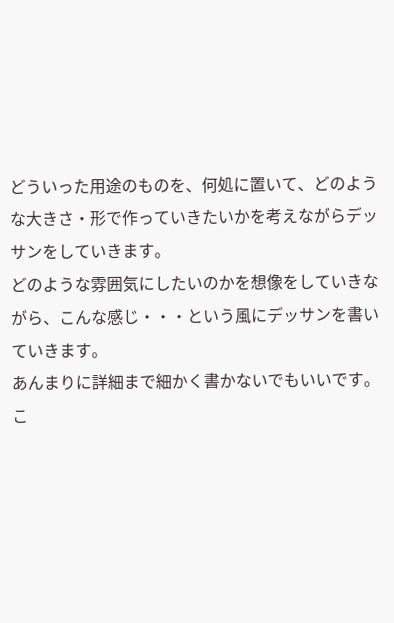どういった用途のものを、何処に置いて、どのような大きさ・形で作っていきたいかを考えながらデッサンをしていきます。
どのような雰囲気にしたいのかを想像をしていきながら、こんな感じ・・・という風にデッサンを書いていきます。
あんまりに詳細まで細かく書かないでもいいです。
こ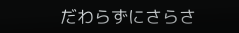だわらずにさらさ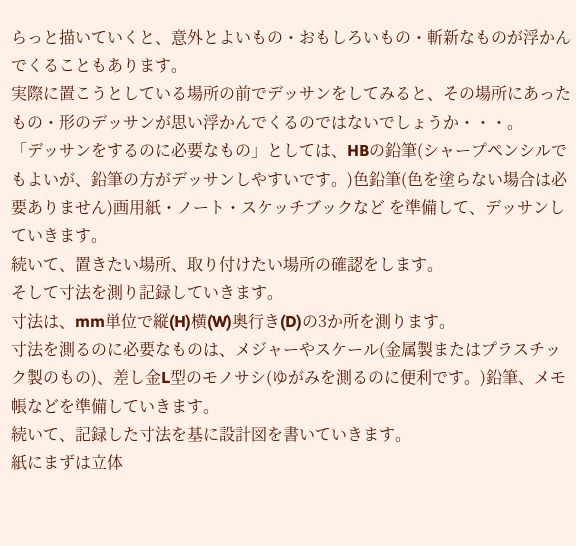らっと描いていくと、意外とよいもの・おもしろいもの・斬新なものが浮かんでくることもあります。
実際に置こうとしている場所の前でデッサンをしてみると、その場所にあったもの・形のデッサンが思い浮かんでくるのではないでしょうか・・・。
「デッサンをするのに必要なもの」としては、HBの鉛筆(シャープペンシルでもよいが、鉛筆の方がデッサンしやすいです。)色鉛筆(色を塗らない場合は必要ありません)画用紙・ノート・スケッチブックなど を準備して、デッサンしていきます。
続いて、置きたい場所、取り付けたい場所の確認をします。
そして寸法を測り記録していきます。
寸法は、mm単位で縦(H)横(W)奥行き(D)の3か所を測ります。
寸法を測るのに必要なものは、メジャーやスケール(金属製またはプラスチック製のもの)、差し金L型のモノサシ(ゆがみを測るのに便利です。)鉛筆、メモ帳などを準備していきます。
続いて、記録した寸法を基に設計図を書いていきます。
紙にまずは立体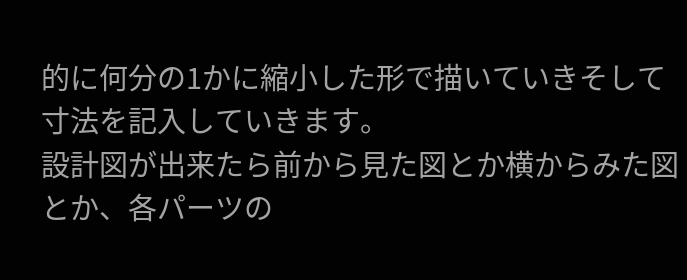的に何分の1かに縮小した形で描いていきそして寸法を記入していきます。
設計図が出来たら前から見た図とか横からみた図とか、各パーツの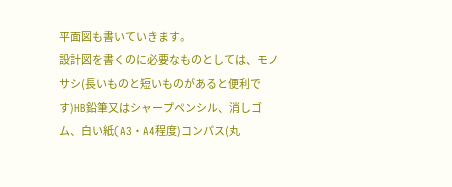平面図も書いていきます。
設計図を書くのに必要なものとしては、モノサシ(長いものと短いものがあると便利です)HB鉛筆又はシャープペンシル、消しゴム、白い紙(A3・A4程度)コンパス(丸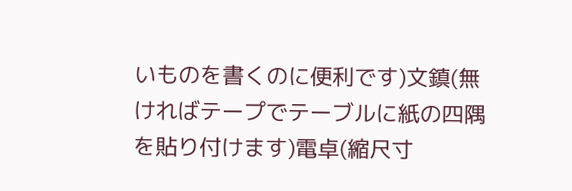いものを書くのに便利です)文鎮(無ければテープでテーブルに紙の四隅を貼り付けます)電卓(縮尺寸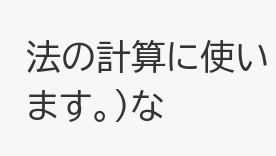法の計算に使います。)な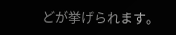どが挙げられます。